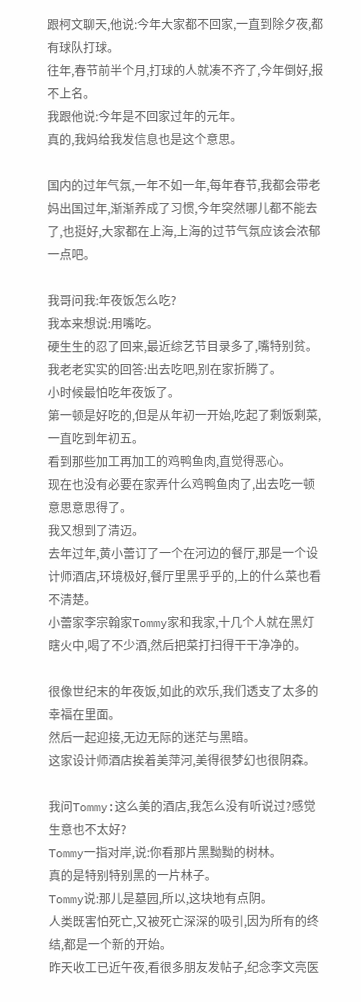跟柯文聊天,他说:今年大家都不回家,一直到除夕夜,都有球队打球。
往年,春节前半个月,打球的人就凑不齐了,今年倒好,报不上名。
我跟他说:今年是不回家过年的元年。
真的,我妈给我发信息也是这个意思。

国内的过年气氛,一年不如一年,每年春节,我都会带老妈出国过年,渐渐养成了习惯,今年突然哪儿都不能去了,也挺好,大家都在上海,上海的过节气氛应该会浓郁一点吧。

我哥问我:年夜饭怎么吃?
我本来想说:用嘴吃。
硬生生的忍了回来,最近综艺节目录多了,嘴特别贫。
我老老实实的回答:出去吃吧,别在家折腾了。
小时候最怕吃年夜饭了。
第一顿是好吃的,但是从年初一开始,吃起了剩饭剩菜,一直吃到年初五。
看到那些加工再加工的鸡鸭鱼肉,直觉得恶心。
现在也没有必要在家弄什么鸡鸭鱼肉了,出去吃一顿意思意思得了。
我又想到了清迈。
去年过年,黄小蕾订了一个在河边的餐厅,那是一个设计师酒店,环境极好,餐厅里黑乎乎的,上的什么菜也看不清楚。
小蕾家李宗翰家Tommy家和我家,十几个人就在黑灯瞎火中,喝了不少酒,然后把菜打扫得干干净净的。

很像世纪末的年夜饭,如此的欢乐,我们透支了太多的幸福在里面。
然后一起迎接,无边无际的迷茫与黑暗。
这家设计师酒店挨着美萍河,美得很梦幻也很阴森。

我问Tommy:这么美的酒店,我怎么没有听说过?感觉生意也不太好?
Tommy一指对岸,说:你看那片黑黝黝的树林。
真的是特别特别黑的一片林子。
Tommy说:那儿是墓园,所以,这块地有点阴。
人类既害怕死亡,又被死亡深深的吸引,因为所有的终结,都是一个新的开始。
昨天收工已近午夜,看很多朋友发帖子,纪念李文亮医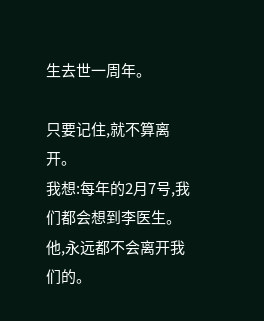生去世一周年。

只要记住,就不算离开。
我想:每年的2月7号,我们都会想到李医生。
他,永远都不会离开我们的。